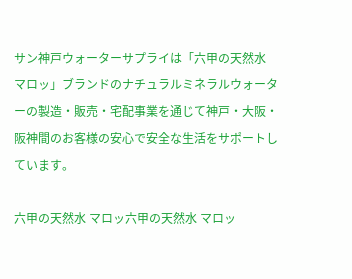サン神戸ウォーターサプライは「六甲の天然水 マロッ」ブランドのナチュラルミネラルウォーターの製造・販売・宅配事業を通じて神戸・大阪・阪神間のお客様の安心で安全な生活をサポートしています。

六甲の天然水 マロッ六甲の天然水 マロッ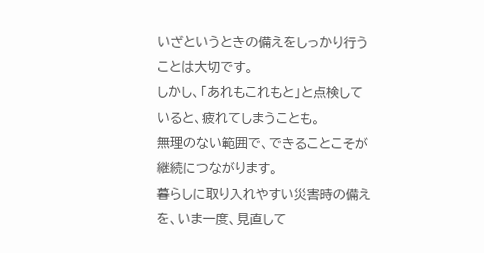いざというときの備えをしっかり行うことは大切です。
しかし、「あれもこれもと」と点検していると、疲れてしまうことも。
無理のない範囲で、できることこそが継続につながります。
暮らしに取り入れやすい災害時の備えを、いま一度、見直して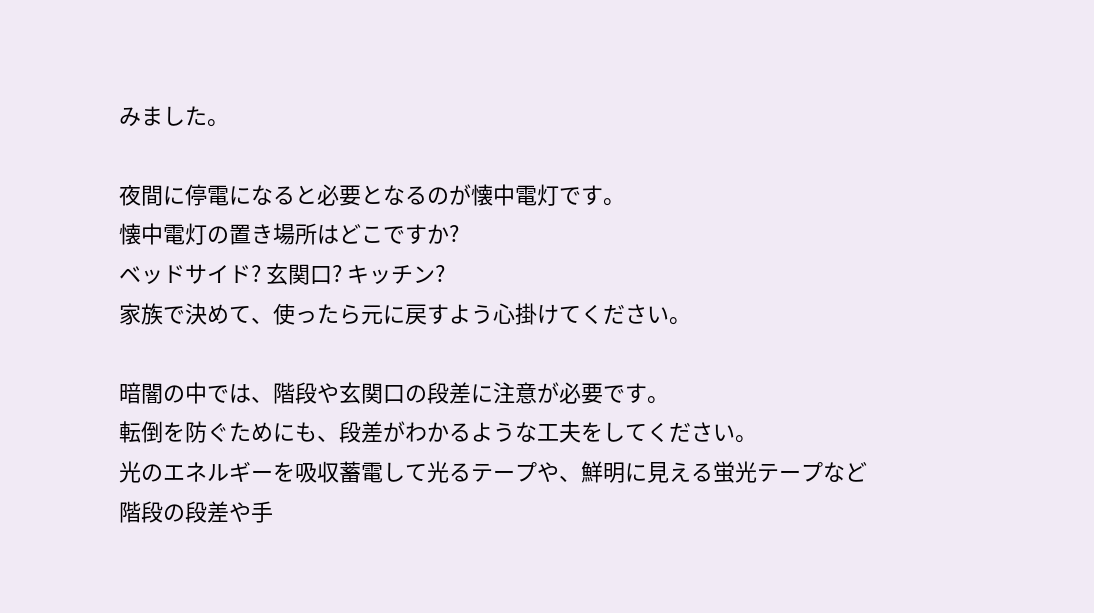みました。

夜間に停電になると必要となるのが懐中電灯です。
懐中電灯の置き場所はどこですか?
ベッドサイド? 玄関口? キッチン?
家族で決めて、使ったら元に戻すよう心掛けてください。

暗闇の中では、階段や玄関口の段差に注意が必要です。
転倒を防ぐためにも、段差がわかるような工夫をしてください。
光のエネルギーを吸収蓄電して光るテープや、鮮明に見える蛍光テープなど
階段の段差や手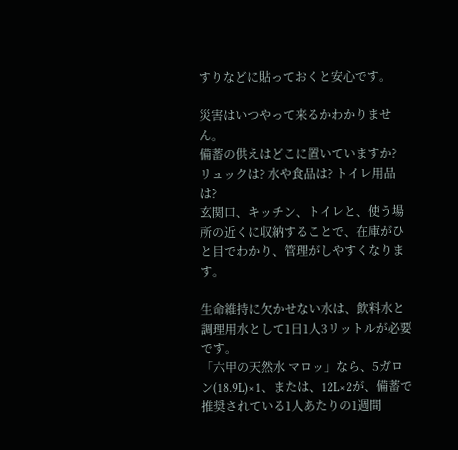すりなどに貼っておくと安心です。

災害はいつやって来るかわかりません。
備蓄の供えはどこに置いていますか?
リュックは? 水や食品は? トイレ用品は?
玄関口、キッチン、トイレと、使う場所の近くに収納することで、在庫がひと目でわかり、管理がしやすくなります。

生命維持に欠かせない水は、飲料水と調理用水として1日1人3リットルが必要です。
「六甲の天然水 マロッ」なら、5ガロン(18.9L)×1、または、12L×2が、備蓄で推奨されている1人あたりの1週間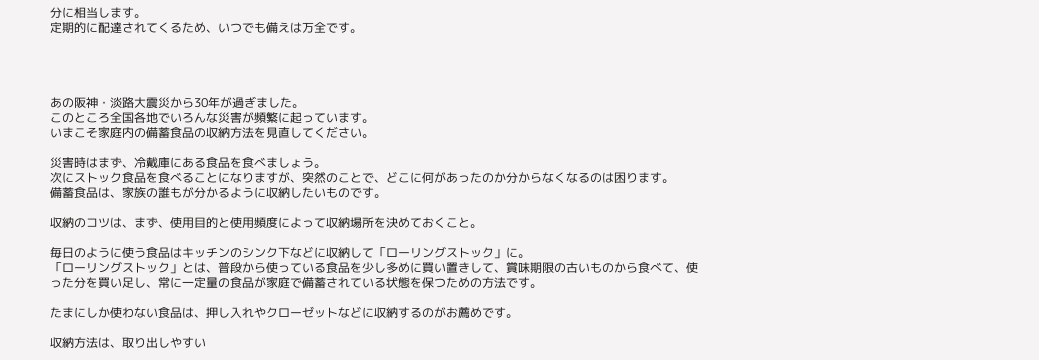分に相当します。
定期的に配達されてくるため、いつでも備えは万全です。




あの阪神・淡路大震災から30年が過ぎました。
このところ全国各地でいろんな災害が頻繁に起っています。
いまこそ家庭内の備蓄食品の収納方法を見直してください。

災害時はまず、冷戴庫にある食品を食べましょう。
次にストック食品を食べることになりますが、突然のことで、どこに何があったのか分からなくなるのは困ります。
備蓄食品は、家族の誰もが分かるように収納したいものです。

収納のコツは、まず、使用目的と使用頻度によって収納場所を決めておくこと。

毎日のように使う食品はキッチンのシンク下などに収納して「ローリングストック」に。
「ローリングストック」とは、普段から使っている食品を少し多めに買い置きして、賞味期限の古いものから食べて、使った分を買い足し、常に一定量の食品が家庭で備蓄されている状態を保つための方法です。

たまにしか使わない食品は、押し入れやクローゼットなどに収納するのがお薦めです。

収納方法は、取り出しやすい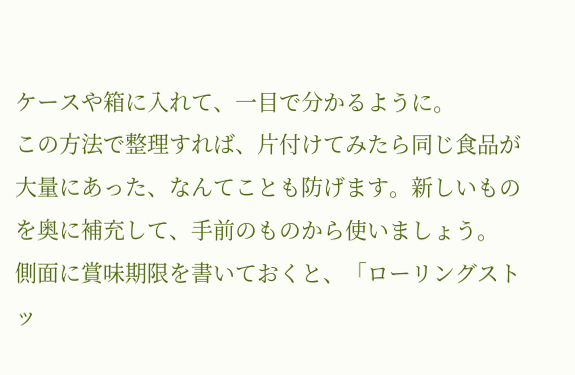ケースや箱に入れて、一目で分かるように。
この方法で整理すれば、片付けてみたら同じ食品が大量にあった、なんてことも防げます。新しいものを奥に補充して、手前のものから使いましょう。
側面に賞味期限を書いておくと、「ローリングストッ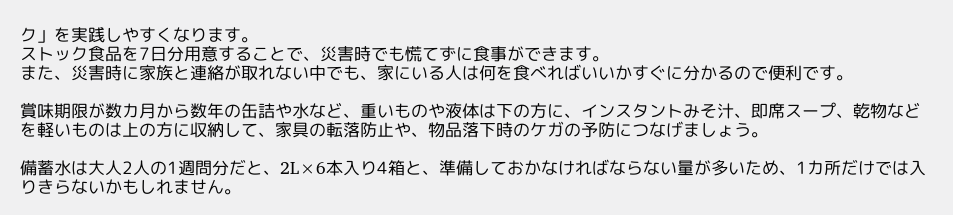ク」を実践しやすくなります。
ストック食品を7日分用意することで、災害時でも慌てずに食事ができます。
また、災害時に家族と連絡が取れない中でも、家にいる人は何を食べればいいかすぐに分かるので便利です。

賞味期限が数カ月から数年の缶詰や水など、重いものや液体は下の方に、インスタントみそ汁、即席スープ、乾物などを軽いものは上の方に収納して、家具の転落防止や、物品落下時のケガの予防につなげましょう。

備蓄水は大人2人の1週問分だと、2L×6本入り4箱と、準備しておかなければならない量が多いため、1カ所だけでは入りきらないかもしれません。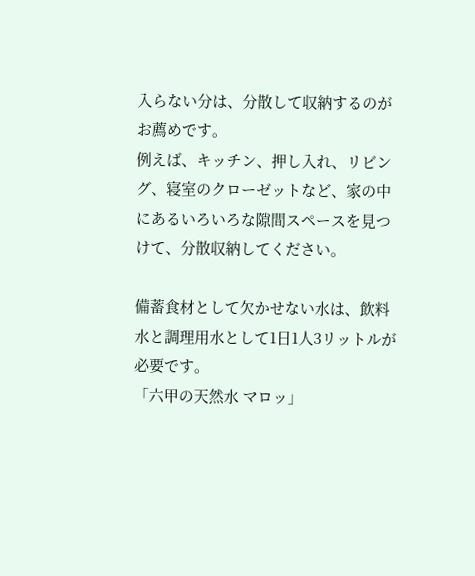入らない分は、分散して収納するのがお薦めです。
例えば、キッチン、押し入れ、リビング、寝室のクローゼットなど、家の中にあるいろいろな隙間スペースを見つけて、分散収納してください。

備蓄食材として欠かせない水は、飲料水と調理用水として1日1人3リットルが必要です。
「六甲の天然水 マロッ」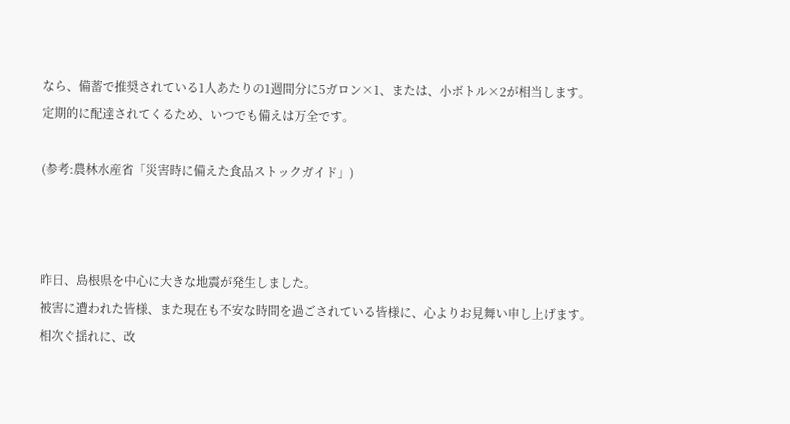なら、備蓄で推奨されている1人あたりの1週間分に5ガロン×1、または、小ボトル×2が相当します。
定期的に配達されてくるため、いつでも備えは万全です。

(参考:農林水産省「災害時に備えた食品ストックガイド」)



昨日、島根県を中心に大きな地震が発生しました。
被害に遭われた皆様、また現在も不安な時間を過ごされている皆様に、心よりお見舞い申し上げます。
相次ぐ揺れに、改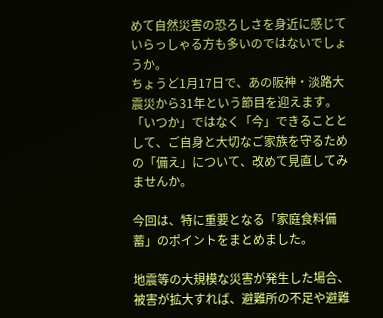めて自然災害の恐ろしさを身近に感じていらっしゃる方も多いのではないでしょうか。
ちょうど1月17日で、あの阪神・淡路大震災から31年という節目を迎えます。
「いつか」ではなく「今」できることとして、ご自身と大切なご家族を守るための「備え」について、改めて見直してみませんか。

今回は、特に重要となる「家庭食料備蓄」のポイントをまとめました。

地震等の大規模な災害が発生した場合、被害が拡大すれば、避難所の不足や避難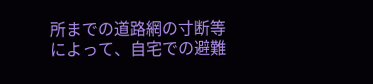所までの道路網の寸断等によって、自宅での避難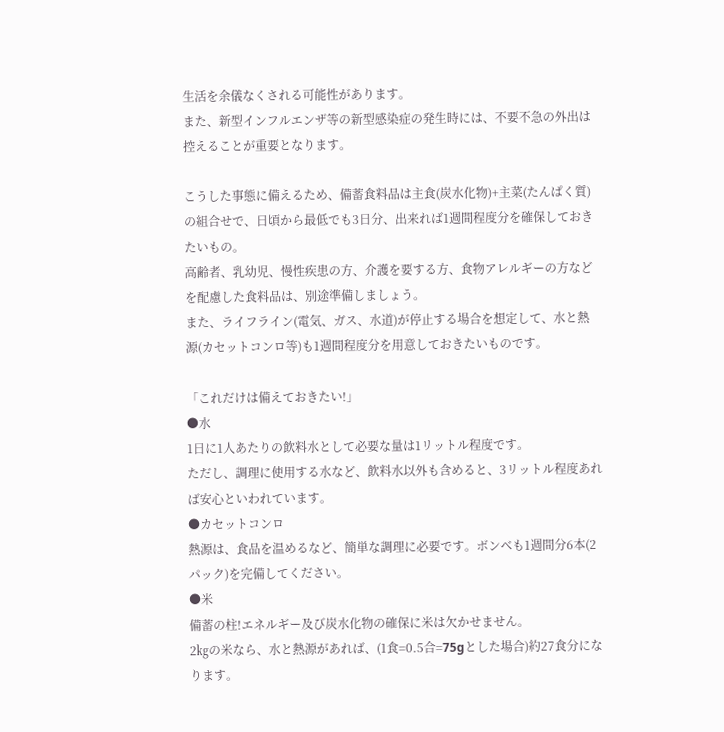生活を余儀なくされる可能性があります。
また、新型インフルエンザ等の新型感染症の発生時には、不要不急の外出は控えることが重要となります。

こうした事態に備えるため、備蓄食料品は主食(炭水化物)+主菜(たんぱく質)の組合せで、日頃から最低でも3日分、出来れば1週間程度分を確保しておきたいもの。
高齢者、乳幼児、慢性疾患の方、介護を要する方、食物アレルギーの方などを配慮した食料品は、別途準備しましょう。
また、ライフライン(電気、ガス、水道)が停止する場合を想定して、水と熱源(カセットコンロ等)も1週間程度分を用意しておきたいものです。

「これだけは備えておきたい!」
●水
1日に1人あたりの飲料水として必要な量は1リットル程度です。
ただし、調理に使用する水など、飲料水以外も含めると、3リットル程度あれば安心といわれています。
●カセットコンロ
熱源は、食品を温めるなど、簡単な調理に必要です。ボンベも1週間分6本(2パック)を完備してください。
●米
備蓄の柱!エネルギー及び炭水化物の確保に米は欠かせません。
2㎏の米なら、水と熱源があれば、(1食=0.5合=75gとした場合)約27食分になります。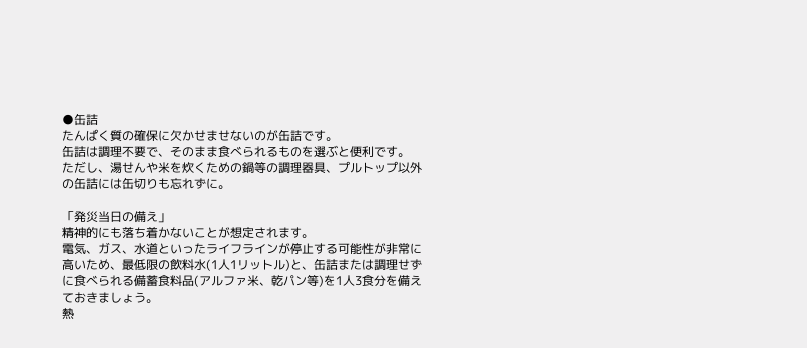●缶詰
たんぱく質の確保に欠かせませないのが缶詰です。
缶詰は調理不要で、そのまま食べられるものを選ぶと便利です。
ただし、湯せんや米を炊くための鍋等の調理器具、プルトップ以外の缶詰には缶切りも忘れずに。

「発災当日の備え」
精神的にも落ち着かないことが想定されます。
電気、ガス、水道といったライフラインが停止する可能性が非常に高いため、最低限の飲料水(1人1リットル)と、缶詰または調理せずに食べられる備蓄食料品(アルファ米、乾パン等)を1人3食分を備えておきましょう。
熱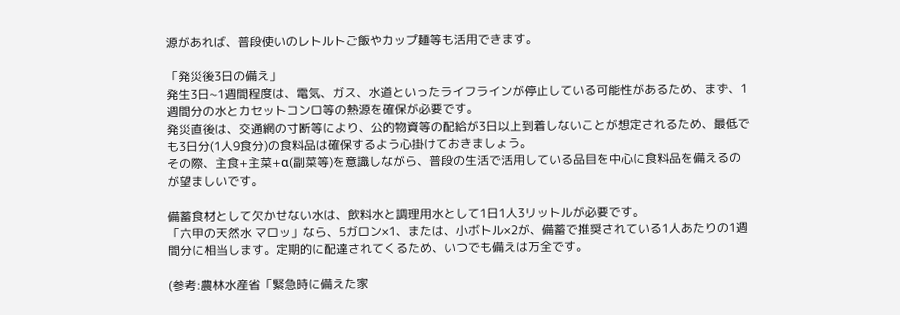源があれば、普段使いのレトルトご飯やカップ麺等も活用できます。

「発災後3日の備え」
発生3日~1週間程度は、電気、ガス、水道といったライフラインが停止している可能性があるため、まず、1週間分の水とカセットコンロ等の熱源を確保が必要です。
発災直後は、交通網の寸断等により、公的物資等の配給が3日以上到着しないことが想定されるため、最低でも3日分(1人9食分)の食料品は確保するよう心掛けておきましょう。
その際、主食+主菜+α(副菜等)を意識しながら、普段の生活で活用している品目を中心に食料品を備えるのが望ましいです。

備蓄食材として欠かせない水は、飲料水と調理用水として1日1人3リットルが必要です。
「六甲の天然水 マロッ」なら、5ガロン×1、または、小ボトル×2が、備蓄で推奨されている1人あたりの1週間分に相当します。定期的に配達されてくるため、いつでも備えは万全です。

(参考:農林水産省「緊急時に備えた家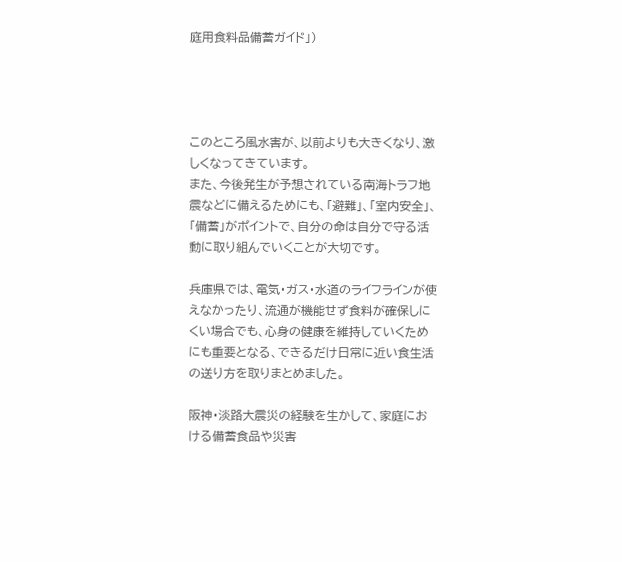庭用食料品備蓄ガイド」)




このところ風水害が、以前よりも大きくなり、激しくなってきています。
また、今後発生が予想されている南海トラフ地震などに備えるためにも、「避難」、「室内安全」、「備蓄」がポイントで、自分の命は自分で守る活動に取り組んでいくことが大切です。

兵庫県では、電気・ガス・水道のライフラインが使えなかったり、流通が機能せず食料が確保しにくい場合でも、心身の健康を維持していくためにも重要となる、できるだけ日常に近い食生活の送り方を取りまとめました。

阪神・淡路大震災の経験を生かして、家庭における備蓄食品や災害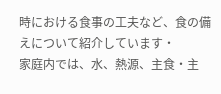時における食事の工夫など、食の備えについて紹介しています・
家庭内では、水、熱源、主食・主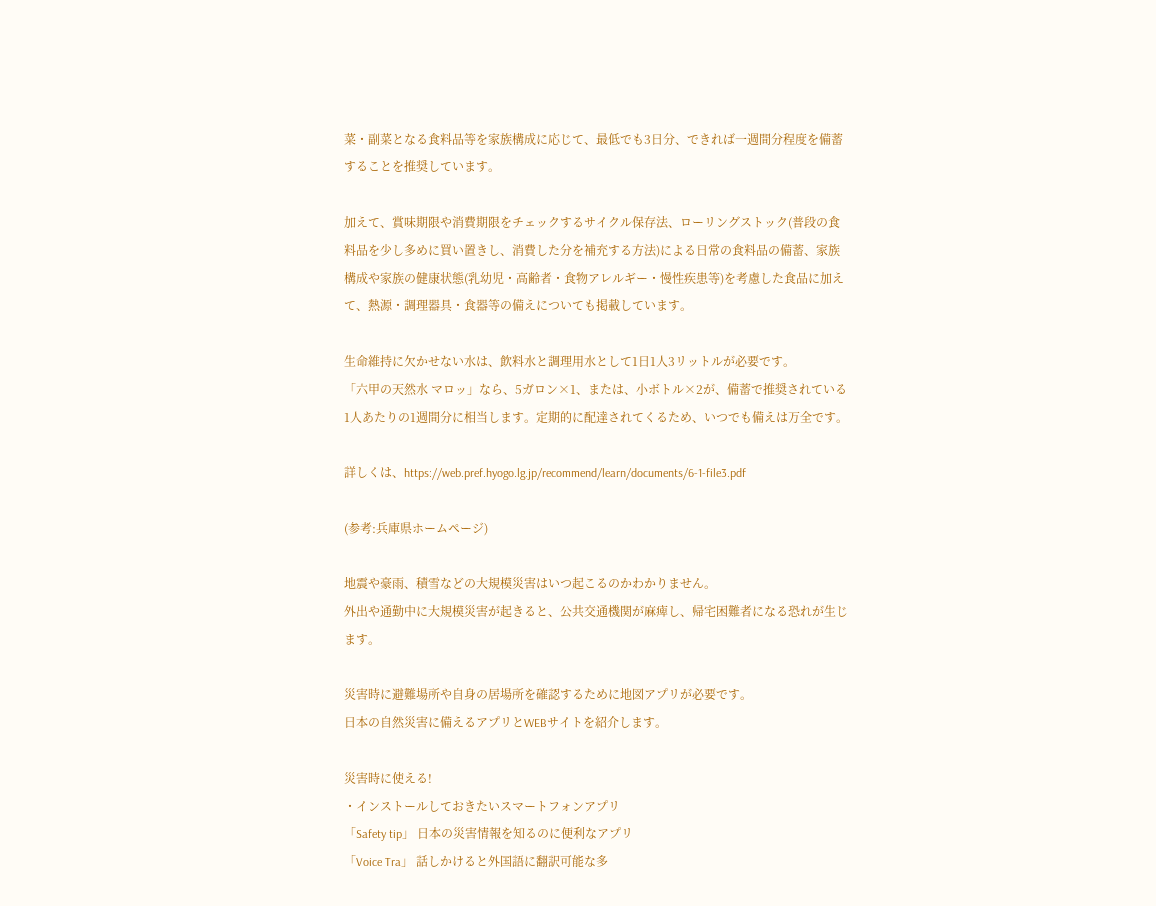菜・副菜となる食料品等を家族構成に応じて、最低でも3日分、できれば一週間分程度を備蓄することを推奨しています。

加えて、賞味期限や消費期限をチェックするサイクル保存法、ローリングストック(普段の食料品を少し多めに買い置きし、消費した分を補充する方法)による日常の食料品の備蓄、家族構成や家族の健康状態(乳幼児・高齢者・食物アレルギー・慢性疾患等)を考慮した食品に加えて、熱源・調理器具・食器等の備えについても掲載しています。

生命維持に欠かせない水は、飲料水と調理用水として1日1人3リットルが必要です。
「六甲の天然水 マロッ」なら、5ガロン×1、または、小ボトル×2が、備蓄で推奨されている1人あたりの1週間分に相当します。定期的に配達されてくるため、いつでも備えは万全です。

詳しくは、https://web.pref.hyogo.lg.jp/recommend/learn/documents/6-1-file3.pdf

(参考:兵庫県ホームページ)

地震や豪雨、積雪などの大規模災害はいつ起こるのかわかりません。
外出や通勤中に大規模災害が起きると、公共交通機関が麻痺し、帰宅困難者になる恐れが生じます。

災害時に避難場所や自身の居場所を確認するために地図アプリが必要です。
日本の自然災害に備えるアプリとWEBサイトを紹介します。

災害時に使える!
・インストールしておきたいスマートフォンアプリ
「Safety tip」 日本の災害情報を知るのに便利なアプリ
「Voice Tra」 話しかけると外国語に翻訳可能な多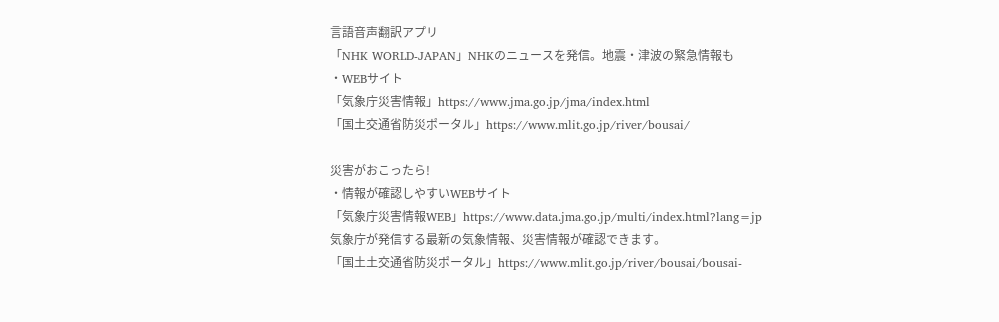言語音声翻訳アプリ
「NHK WORLD-JAPAN」NHKのニュースを発信。地震・津波の緊急情報も
・WEBサイト
「気象庁災害情報」https://www.jma.go.jp/jma/index.html
「国土交通省防災ポータル」https://www.mlit.go.jp/river/bousai/

災害がおこったら!
・情報が確認しやすいWEBサイト
「気象庁災害情報WEB」https://www.data.jma.go.jp/multi/index.html?lang=jp
気象庁が発信する最新の気象情報、災害情報が確認できます。
「国土土交通省防災ポータル」https://www.mlit.go.jp/river/bousai/bousai-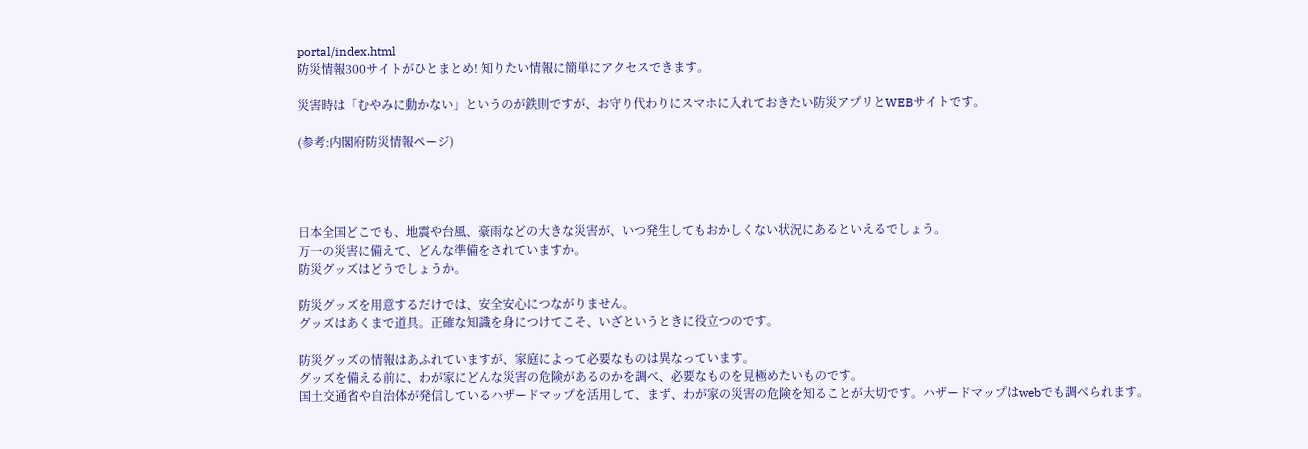portal/index.html
防災情報300サイトがひとまとめ! 知りたい情報に簡単にアクセスできます。

災害時は「むやみに動かない」というのが鉄則ですが、お守り代わりにスマホに入れておきたい防災アプリとWEBサイトです。

(参考:内閣府防災情報ページ)




日本全国どこでも、地震や台風、豪雨などの大きな災害が、いつ発生してもおかしくない状況にあるといえるでしょう。
万一の災害に備えて、どんな準備をされていますか。
防災グッズはどうでしょうか。

防災グッズを用意するだけでは、安全安心につながりません。
グッズはあくまで道具。正確な知識を身につけてこそ、いざというときに役立つのです。

防災グッズの情報はあふれていますが、家庭によって必要なものは異なっています。
グッズを備える前に、わが家にどんな災害の危険があるのかを調べ、必要なものを見極めたいものです。
国土交通省や自治体が発信しているハザードマップを活用して、まず、わが家の災害の危険を知ることが大切です。ハザードマップはwebでも調べられます。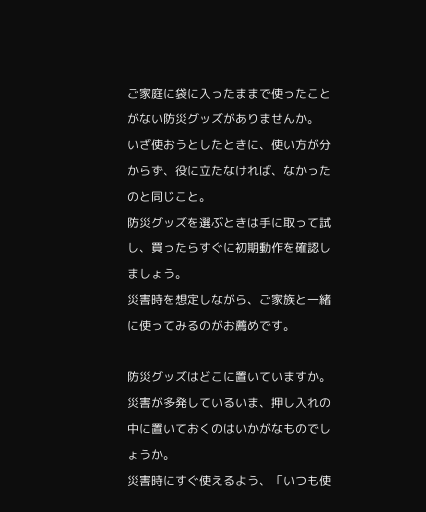ご家庭に袋に入ったままで使ったことがない防災グッズがありませんか。
いざ使おうとしたときに、使い方が分からず、役に立たなければ、なかったのと同じこと。
防災グッズを選ぶときは手に取って試し、買ったらすぐに初期動作を確認しましょう。
災害時を想定しながら、ご家族と一緒に使ってみるのがお薦めです。

防災グッズはどこに置いていますか。
災害が多発しているいま、押し入れの中に置いておくのはいかがなものでしょうか。
災害時にすぐ使えるよう、「いつも使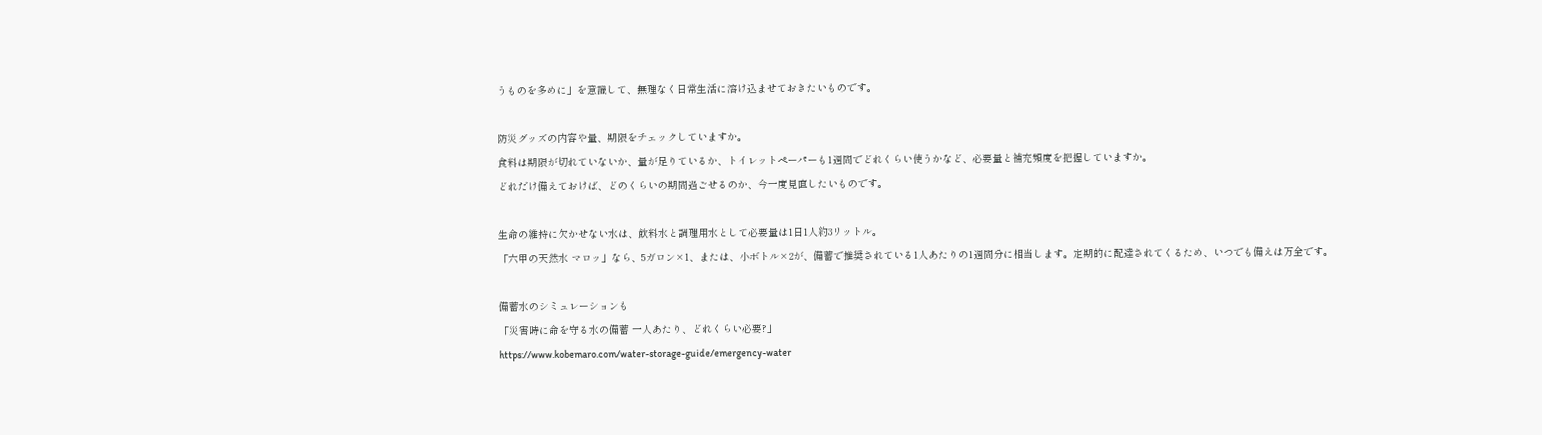うものを多めに」を意識して、無理なく日常生活に溶け込ませておきたいものです。

防災グッズの内容や量、期限をチェックしていますか。
食料は期限が切れていないか、量が足りているか、トイレットペーパーも1週間でどれくらい使うかなど、必要量と補充頻度を把握していますか。
どれだけ備えておけば、どのくらいの期間過ごせるのか、今一度見直したいものです。

生命の維持に欠かせない水は、飲料水と調理用水として必要量は1日1人約3リットル。
「六甲の天然水 マロッ」なら、5ガロン×1、または、小ボトル×2が、備蓄で推奨されている1人あたりの1週間分に相当します。定期的に配達されてくるため、いつでも備えは万全です。

備蓄水のシミュレーションも
「災害時に命を守る水の備蓄 一人あたり、どれくらい必要?」
https://www.kobemaro.com/water-storage-guide/emergency-water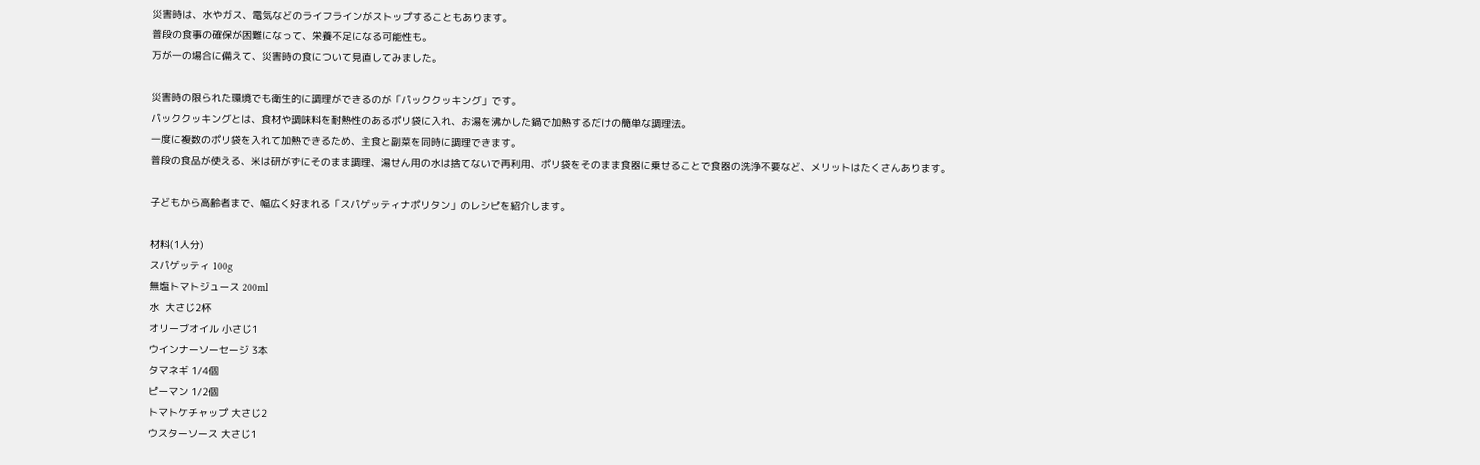災害時は、水やガス、電気などのライフラインがストップすることもあります。
普段の食事の確保が困難になって、栄養不足になる可能性も。
万が一の場合に備えて、災害時の食について見直してみました。

災害時の限られた環境でも衛生的に調理ができるのが「パッククッキング」です。
パッククッキングとは、食材や調味料を耐熱性のあるポリ袋に入れ、お湯を沸かした鍋で加熱するだけの簡単な調理法。
一度に複数のポリ袋を入れて加熱できるため、主食と副菜を同時に調理できます。
普段の食品が使える、米は研がずにそのまま調理、湯せん用の水は捨てないで再利用、ポリ袋をそのまま食器に乗せることで食器の洗浄不要など、メリットはたくさんあります。

子どもから高齢者まで、幅広く好まれる「スパゲッティナポリタン」のレシピを紹介します。

材料(1人分)
スパゲッティ 100g
無塩トマトジュース 200ml
水  大さじ2杯
オリーブオイル 小さじ1
ウインナーソーセージ 3本
タマネギ 1/4個
ピーマン 1/2個
トマトケチャップ 大さじ2
ウスターソース 大さじ1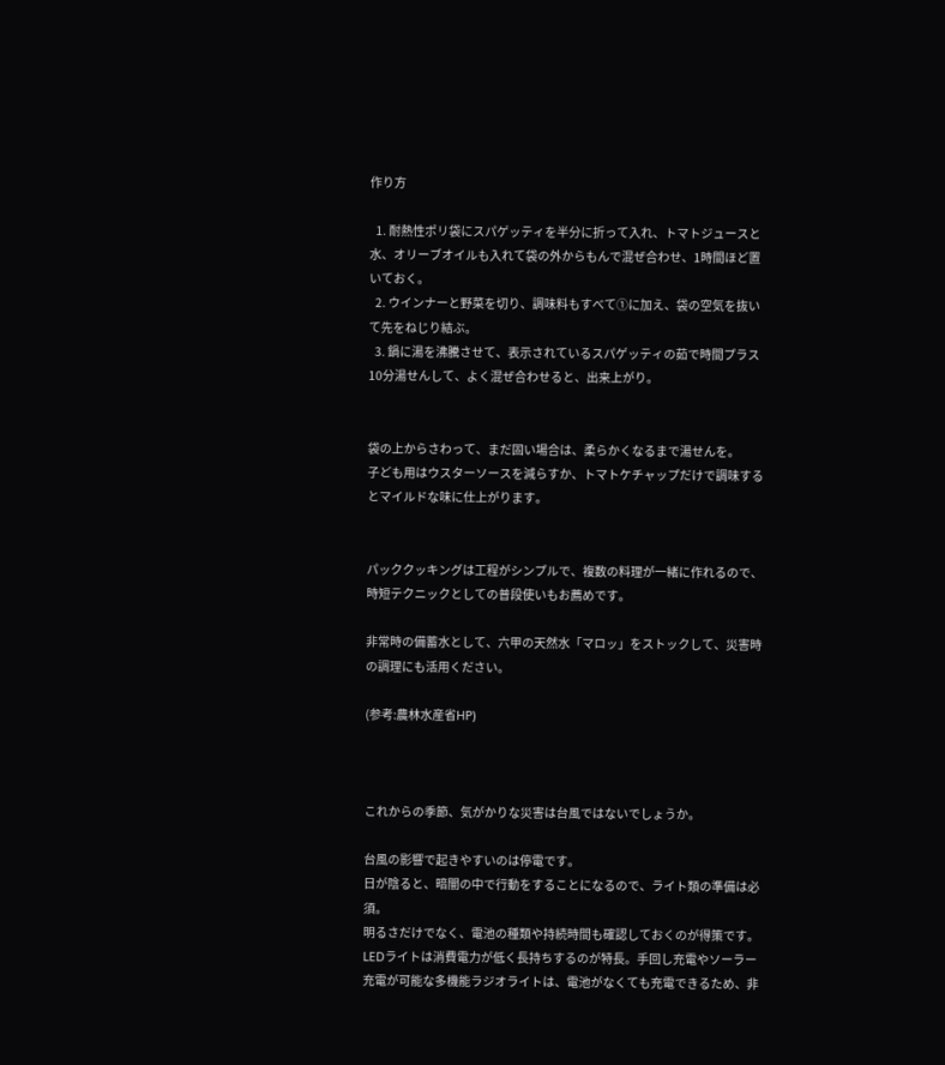作り方

  1. 耐熱性ポリ袋にスパゲッティを半分に折って入れ、トマトジュースと水、オリーブオイルも入れて袋の外からもんで混ぜ合わせ、1時間ほど置いておく。
  2. ウインナーと野菜を切り、調味料もすべて①に加え、袋の空気を抜いて先をねじり結ぶ。
  3. 鍋に湯を沸騰させて、表示されているスパゲッティの茹で時間プラス10分湯せんして、よく混ぜ合わせると、出来上がり。


袋の上からさわって、まだ固い場合は、柔らかくなるまで湯せんを。
子ども用はウスターソースを減らすか、トマトケチャップだけで調味するとマイルドな味に仕上がります。


パッククッキングは工程がシンプルで、複数の料理が一緒に作れるので、時短テクニックとしての普段使いもお薦めです。

非常時の備蓄水として、六甲の天然水「マロッ」をストックして、災害時の調理にも活用ください。

(参考:農林水産省HP)



これからの季節、気がかりな災害は台風ではないでしょうか。

台風の影響で起きやすいのは停電です。
日が陰ると、暗闇の中で行動をすることになるので、ライト類の準備は必須。
明るさだけでなく、電池の種類や持続時間も確認しておくのが得策です。
LEDライトは消費電力が低く長持ちするのが特長。手回し充電やソーラー充電が可能な多機能ラジオライトは、電池がなくても充電できるため、非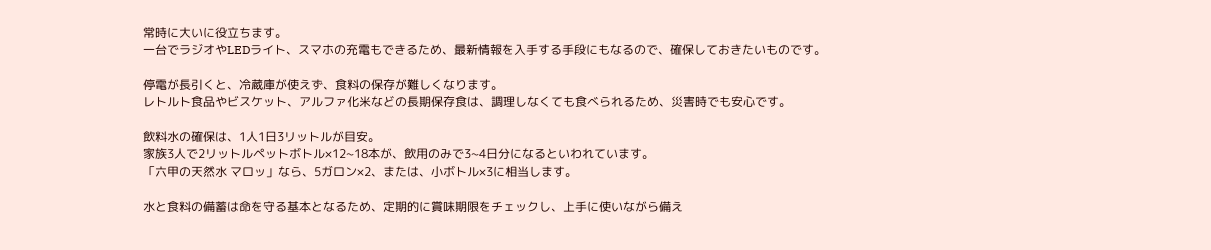常時に大いに役立ちます。
一台でラジオやLEDライト、スマホの充電もできるため、最新情報を入手する手段にもなるので、確保しておきたいものです。

停電が長引くと、冷蔵庫が使えず、食料の保存が難しくなります。
レトルト食品やビスケット、アルファ化米などの長期保存食は、調理しなくても食べられるため、災害時でも安心です。

飲料水の確保は、1人1日3リットルが目安。
家族3人で2リットルペットボトル×12~18本が、飲用のみで3~4日分になるといわれています。
「六甲の天然水 マロッ」なら、5ガロン×2、または、小ボトル×3に相当します。

水と食料の備蓄は命を守る基本となるため、定期的に賞味期限をチェックし、上手に使いながら備え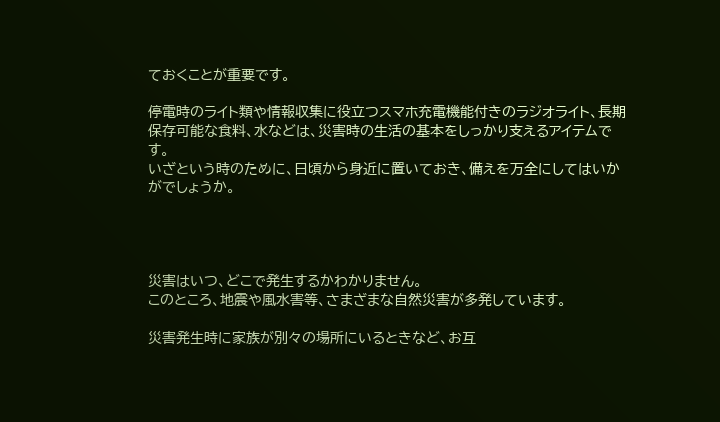ておくことが重要です。

停電時のライト類や情報収集に役立つスマホ充電機能付きのラジオライト、長期保存可能な食料、水などは、災害時の生活の基本をしっかり支えるアイテムです。
いざという時のために、日頃から身近に置いておき、備えを万全にしてはいかがでしょうか。




災害はいつ、どこで発生するかわかりません。
このところ、地震や風水害等、さまざまな自然災害が多発しています。

災害発生時に家族が別々の場所にいるときなど、お互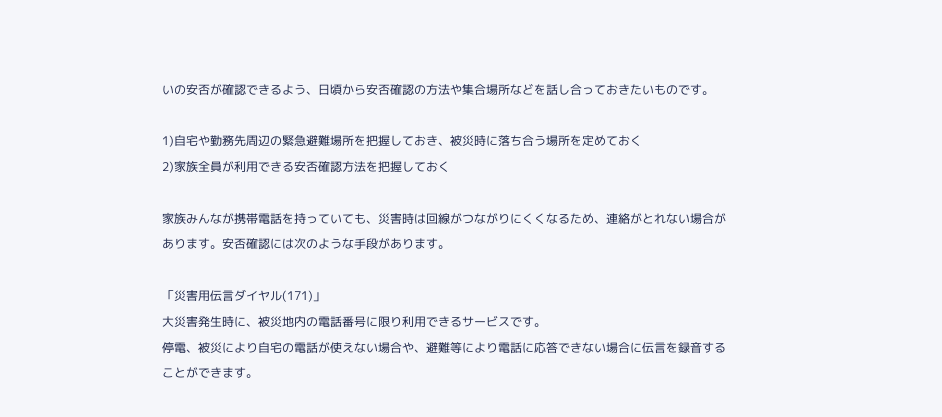いの安否が確認できるよう、日頃から安否確認の方法や集合場所などを話し合っておきたいものです。

1)自宅や勤務先周辺の緊急避難場所を把握しておき、被災時に落ち合う場所を定めておく
2)家族全員が利用できる安否確認方法を把握しておく

家族みんなが携帯電話を持っていても、災害時は回線がつながりにくくなるため、連絡がとれない場合があります。安否確認には次のような手段があります。

「災害用伝言ダイヤル(171)」
大災害発生時に、被災地内の電話番号に限り利用できるサービスです。
停電、被災により自宅の電話が使えない場合や、避難等により電話に応答できない場合に伝言を録音することができます。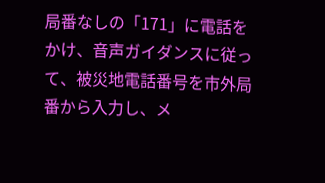局番なしの「171」に電話をかけ、音声ガイダンスに従って、被災地電話番号を市外局番から入力し、メ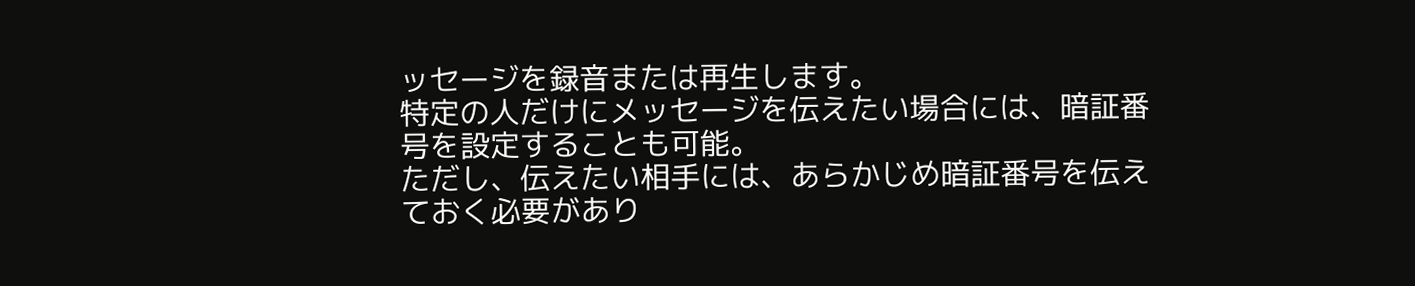ッセージを録音または再生します。
特定の人だけにメッセージを伝えたい場合には、暗証番号を設定することも可能。
ただし、伝えたい相手には、あらかじめ暗証番号を伝えておく必要があり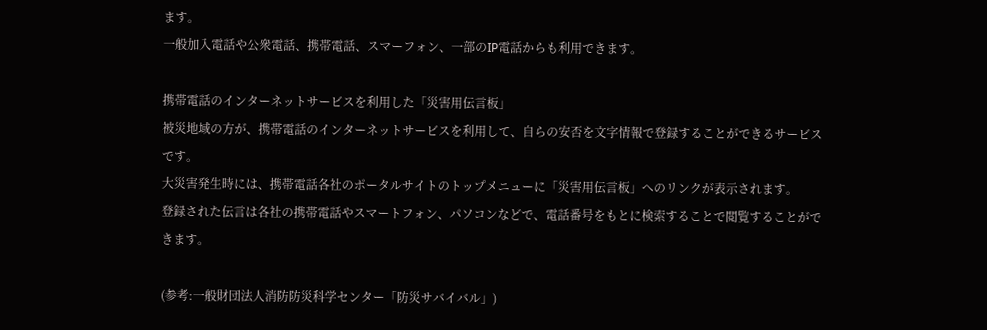ます。
一般加入電話や公衆電話、携帯電話、スマーフォン、一部のIP電話からも利用できます。

携帯電話のインターネットサービスを利用した「災害用伝言板」
被災地域の方が、携帯電話のインターネットサービスを利用して、自らの安否を文字情報で登録することができるサービスです。
大災害発生時には、携帯電話各社のポータルサイトのトップメニューに「災害用伝言板」へのリンクが表示されます。
登録された伝言は各社の携帯電話やスマートフォン、パソコンなどで、電話番号をもとに検索することで閲覧することができます。

(参考:一般財団法人消防防災科学センター「防災サバイバル」)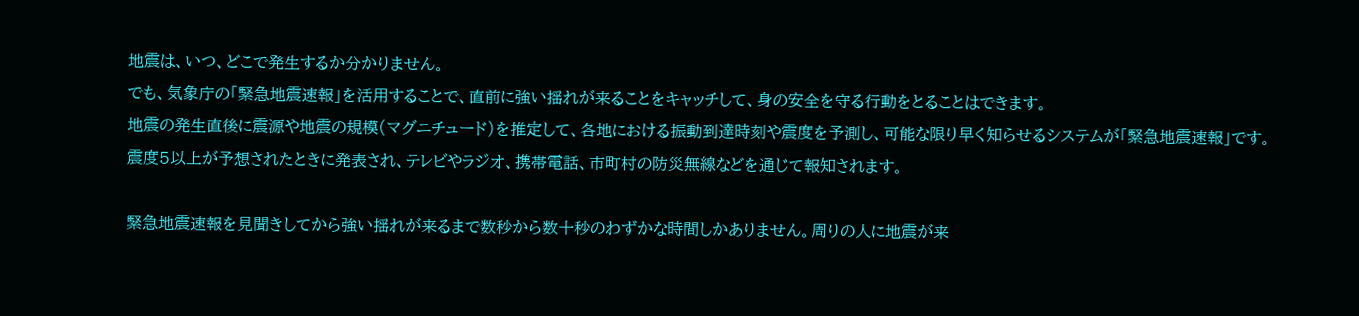地震は、いつ、どこで発生するか分かりません。
でも、気象庁の「緊急地震速報」を活用することで、直前に強い揺れが来ることをキャッチして、身の安全を守る行動をとることはできます。
地震の発生直後に震源や地震の規模(マグニチュード)を推定して、各地における振動到達時刻や震度を予測し、可能な限り早く知らせるシステムが「緊急地震速報」です。
震度5以上が予想されたときに発表され、テレビやラジオ、携帯電話、市町村の防災無線などを通じて報知されます。

緊急地震速報を見聞きしてから強い揺れが来るまで数秒から数十秒のわずかな時間しかありません。周りの人に地震が来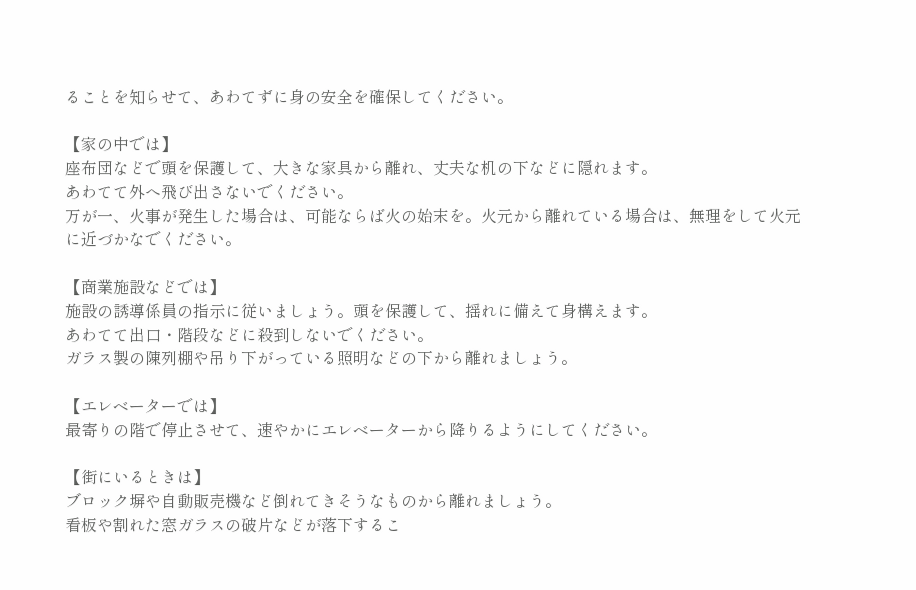ることを知らせて、あわてずに身の安全を確保してください。

【家の中では】
座布団などで頭を保護して、大きな家具から離れ、丈夫な机の下などに隠れます。
あわてて外へ飛び出さないでください。
万が一、火事が発生した場合は、可能ならば火の始末を。火元から離れている場合は、無理をして火元に近づかなでください。

【商業施設などでは】
施設の誘導係員の指示に従いましょう。頭を保護して、揺れに備えて身構えます。
あわてて出口・階段などに殺到しないでください。
ガラス製の陳列棚や吊り下がっている照明などの下から離れましょう。

【エレベーターでは】
最寄りの階で停止させて、速やかにエレベーターから降りるようにしてください。

【街にいるときは】
ブロック塀や自動販売機など倒れてきそうなものから離れましょう。
看板や割れた窓ガラスの破片などが落下するこ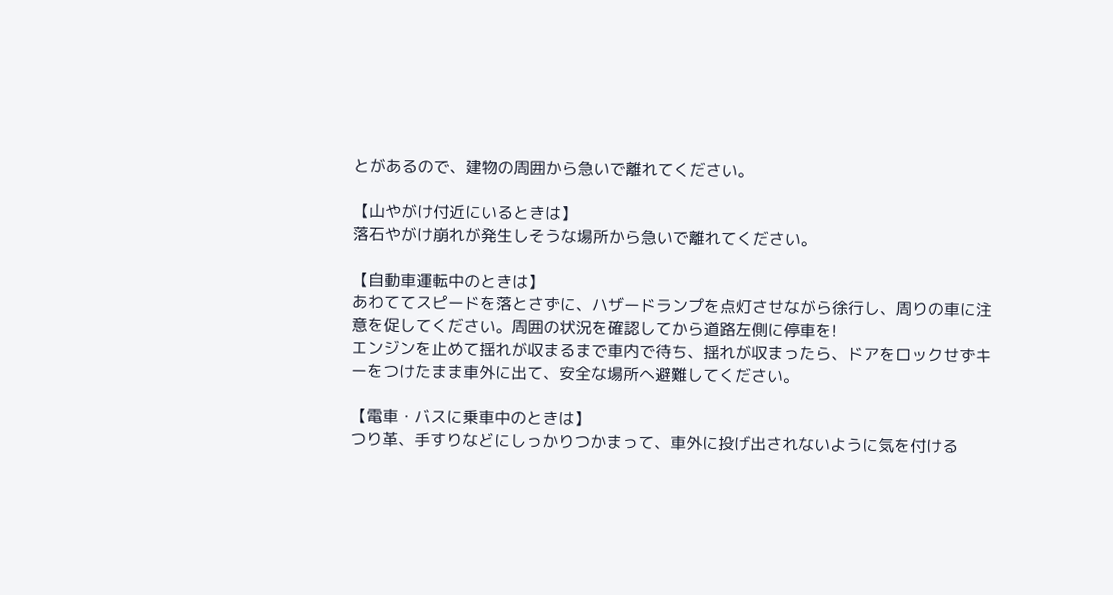とがあるので、建物の周囲から急いで離れてください。

【山やがけ付近にいるときは】
落石やがけ崩れが発生しそうな場所から急いで離れてください。

【自動車運転中のときは】
あわててスピードを落とさずに、ハザードランプを点灯させながら徐行し、周りの車に注意を促してください。周囲の状況を確認してから道路左側に停車を!
エンジンを止めて揺れが収まるまで車内で待ち、揺れが収まったら、ドアをロックせずキーをつけたまま車外に出て、安全な場所へ避難してください。

【電車・バスに乗車中のときは】
つり革、手すりなどにしっかりつかまって、車外に投げ出されないように気を付ける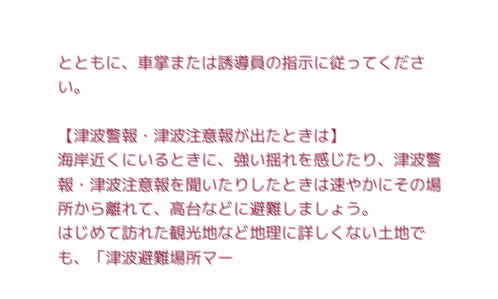とともに、車掌または誘導員の指示に従ってください。

【津波警報・津波注意報が出たときは】
海岸近くにいるときに、強い揺れを感じたり、津波警報・津波注意報を聞いたりしたときは速やかにその場所から離れて、高台などに避難しましょう。
はじめて訪れた観光地など地理に詳しくない土地でも、「津波避難場所マー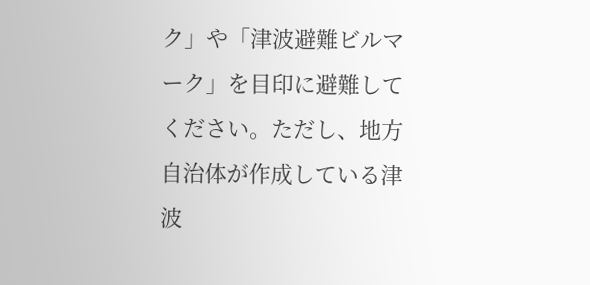ク」や「津波避難ビルマーク」を目印に避難してください。ただし、地方自治体が作成している津波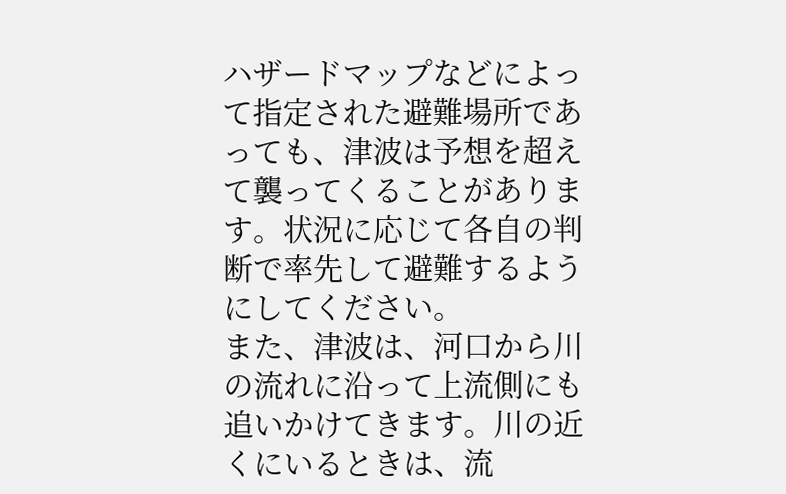ハザードマップなどによって指定された避難場所であっても、津波は予想を超えて襲ってくることがあります。状況に応じて各自の判断で率先して避難するようにしてください。
また、津波は、河口から川の流れに沿って上流側にも追いかけてきます。川の近くにいるときは、流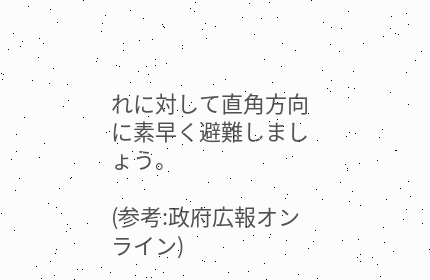れに対して直角方向に素早く避難しましょう。

(参考:政府広報オンライン)